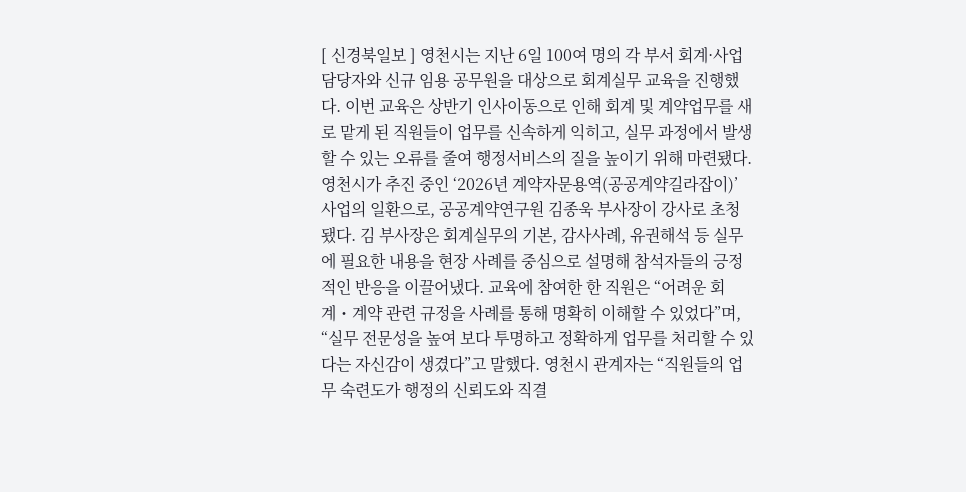[ 신경북일보 ] 영천시는 지난 6일 100여 명의 각 부서 회계·사업 담당자와 신규 임용 공무원을 대상으로 회계실무 교육을 진행했다. 이번 교육은 상반기 인사이동으로 인해 회계 및 계약업무를 새로 맡게 된 직원들이 업무를 신속하게 익히고, 실무 과정에서 발생할 수 있는 오류를 줄여 행정서비스의 질을 높이기 위해 마련됐다. 영천시가 추진 중인 ‘2026년 계약자문용역(공공계약길라잡이)’ 사업의 일환으로, 공공계약연구원 김종욱 부사장이 강사로 초청됐다. 김 부사장은 회계실무의 기본, 감사사례, 유권해석 등 실무에 필요한 내용을 현장 사례를 중심으로 설명해 참석자들의 긍정적인 반응을 이끌어냈다. 교육에 참여한 한 직원은 “어려운 회계・계약 관련 규정을 사례를 통해 명확히 이해할 수 있었다”며, “실무 전문성을 높여 보다 투명하고 정확하게 업무를 처리할 수 있다는 자신감이 생겼다”고 말했다. 영천시 관계자는 “직원들의 업무 숙련도가 행정의 신뢰도와 직결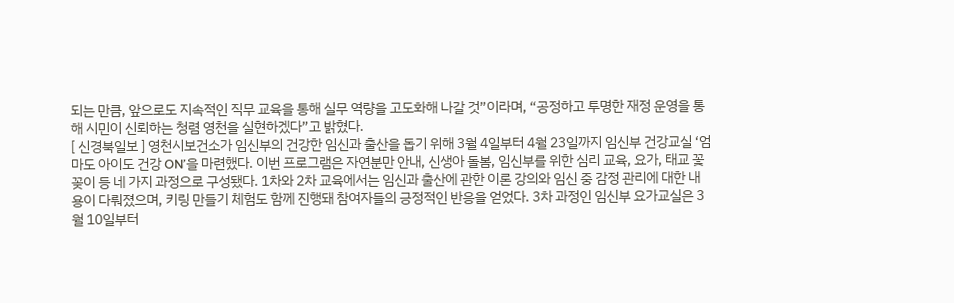되는 만큼, 앞으로도 지속적인 직무 교육을 통해 실무 역량을 고도화해 나갈 것”이라며, “공정하고 투명한 재정 운영을 통해 시민이 신뢰하는 청렴 영천을 실현하겠다”고 밝혔다.
[ 신경북일보 ] 영천시보건소가 임신부의 건강한 임신과 출산을 돕기 위해 3월 4일부터 4월 23일까지 임신부 건강교실 ‘엄마도 아이도 건강 ON’을 마련했다. 이번 프로그램은 자연분만 안내, 신생아 돌봄, 임신부를 위한 심리 교육, 요가, 태교 꽃꽂이 등 네 가지 과정으로 구성됐다. 1차와 2차 교육에서는 임신과 출산에 관한 이론 강의와 임신 중 감정 관리에 대한 내용이 다뤄졌으며, 키링 만들기 체험도 함께 진행돼 참여자들의 긍정적인 반응을 얻었다. 3차 과정인 임신부 요가교실은 3월 10일부터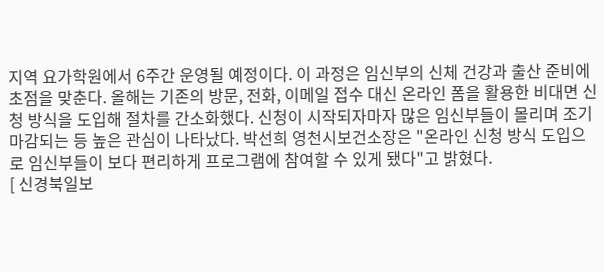지역 요가학원에서 6주간 운영될 예정이다. 이 과정은 임신부의 신체 건강과 출산 준비에 초점을 맞춘다. 올해는 기존의 방문, 전화, 이메일 접수 대신 온라인 폼을 활용한 비대면 신청 방식을 도입해 절차를 간소화했다. 신청이 시작되자마자 많은 임신부들이 몰리며 조기 마감되는 등 높은 관심이 나타났다. 박선희 영천시보건소장은 "온라인 신청 방식 도입으로 임신부들이 보다 편리하게 프로그램에 참여할 수 있게 됐다"고 밝혔다.
[ 신경북일보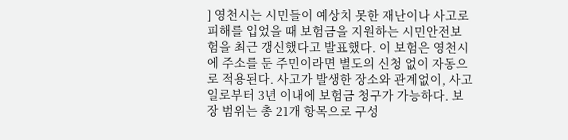] 영천시는 시민들이 예상치 못한 재난이나 사고로 피해를 입었을 때 보험금을 지원하는 시민안전보험을 최근 갱신했다고 발표했다. 이 보험은 영천시에 주소를 둔 주민이라면 별도의 신청 없이 자동으로 적용된다. 사고가 발생한 장소와 관계없이, 사고일로부터 3년 이내에 보험금 청구가 가능하다. 보장 범위는 총 21개 항목으로 구성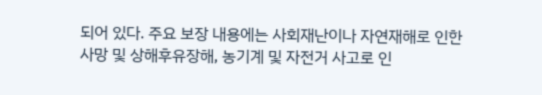되어 있다. 주요 보장 내용에는 사회재난이나 자연재해로 인한 사망 및 상해후유장해, 농기계 및 자전거 사고로 인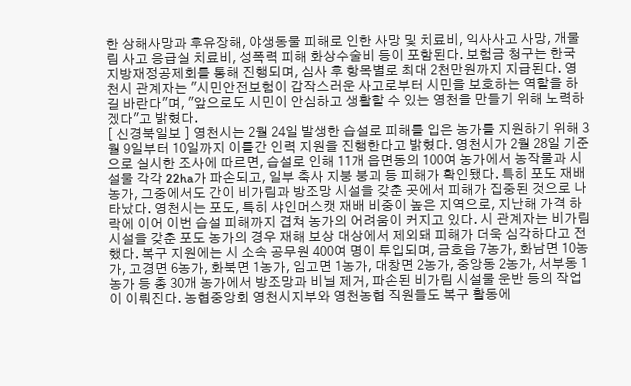한 상해사망과 후유장해, 야생동물 피해로 인한 사망 및 치료비, 익사사고 사망, 개물림 사고 응급실 치료비, 성폭력 피해 화상수술비 등이 포함된다. 보험금 청구는 한국지방재정공제회를 통해 진행되며, 심사 후 항목별로 최대 2천만원까지 지급된다. 영천시 관계자는 "시민안전보험이 갑작스러운 사고로부터 시민을 보호하는 역할을 하길 바란다"며, "앞으로도 시민이 안심하고 생활할 수 있는 영천을 만들기 위해 노력하겠다"고 밝혔다.
[ 신경북일보 ] 영천시는 2월 24일 발생한 습설로 피해를 입은 농가를 지원하기 위해 3월 9일부터 10일까지 이틀간 인력 지원을 진행한다고 밝혔다. 영천시가 2월 28일 기준으로 실시한 조사에 따르면, 습설로 인해 11개 읍면동의 100여 농가에서 농작물과 시설물 각각 22ha가 파손되고, 일부 축사 지붕 붕괴 등 피해가 확인됐다. 특히 포도 재배 농가, 그중에서도 간이 비가림과 방조망 시설을 갖춘 곳에서 피해가 집중된 것으로 나타났다. 영천시는 포도, 특히 샤인머스캣 재배 비중이 높은 지역으로, 지난해 가격 하락에 이어 이번 습설 피해까지 겹쳐 농가의 어려움이 커지고 있다. 시 관계자는 비가림 시설을 갖춘 포도 농가의 경우 재해 보상 대상에서 제외돼 피해가 더욱 심각하다고 전했다. 복구 지원에는 시 소속 공무원 400여 명이 투입되며, 금호읍 7농가, 화남면 10농가, 고경면 6농가, 화북면 1농가, 임고면 1농가, 대창면 2농가, 중앙동 2농가, 서부동 1농가 등 총 30개 농가에서 방조망과 비닐 제거, 파손된 비가림 시설물 운반 등의 작업이 이뤄진다. 농협중앙회 영천시지부와 영천농협 직원들도 복구 활동에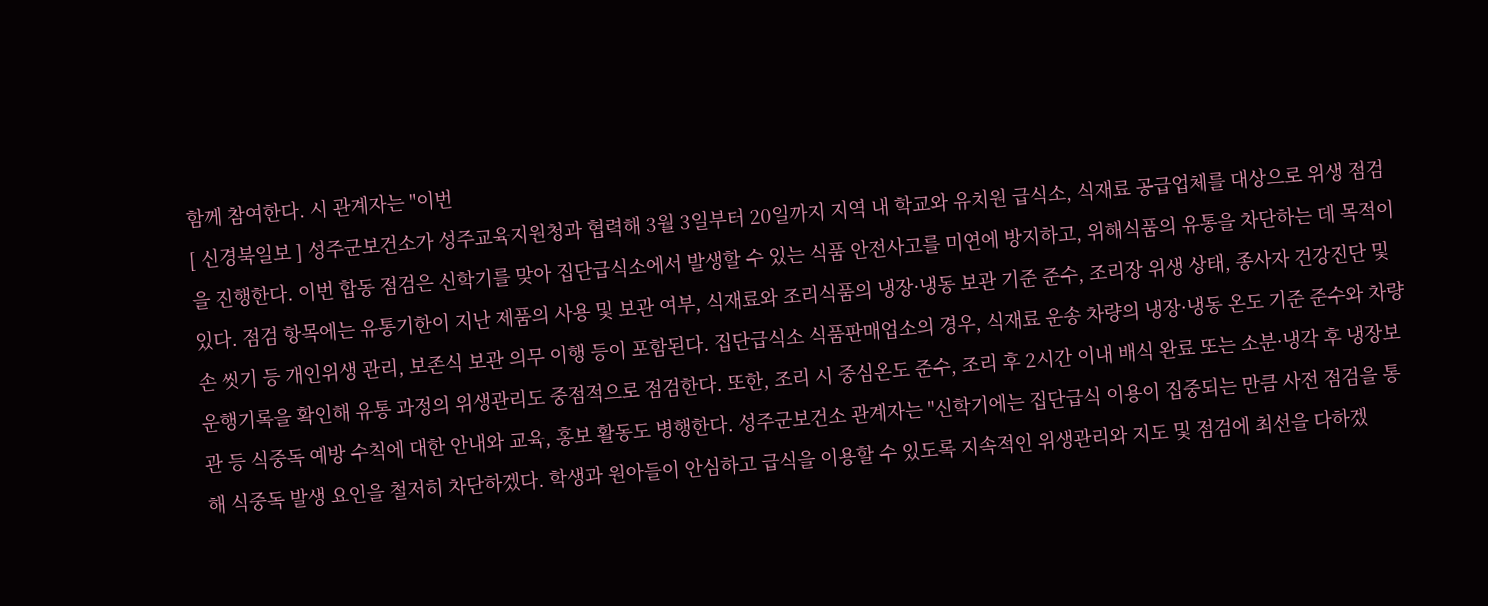함께 참여한다. 시 관계자는 "이번
[ 신경북일보 ] 성주군보건소가 성주교육지원청과 협력해 3월 3일부터 20일까지 지역 내 학교와 유치원 급식소, 식재료 공급업체를 대상으로 위생 점검을 진행한다. 이번 합동 점검은 신학기를 맞아 집단급식소에서 발생할 수 있는 식품 안전사고를 미연에 방지하고, 위해식품의 유통을 차단하는 데 목적이 있다. 점검 항목에는 유통기한이 지난 제품의 사용 및 보관 여부, 식재료와 조리식품의 냉장·냉동 보관 기준 준수, 조리장 위생 상태, 종사자 건강진단 및 손 씻기 등 개인위생 관리, 보존식 보관 의무 이행 등이 포함된다. 집단급식소 식품판매업소의 경우, 식재료 운송 차량의 냉장·냉동 온도 기준 준수와 차량 운행기록을 확인해 유통 과정의 위생관리도 중점적으로 점검한다. 또한, 조리 시 중심온도 준수, 조리 후 2시간 이내 배식 완료 또는 소분·냉각 후 냉장보관 등 식중독 예방 수칙에 대한 안내와 교육, 홍보 활동도 병행한다. 성주군보건소 관계자는 "신학기에는 집단급식 이용이 집중되는 만큼 사전 점검을 통해 식중독 발생 요인을 철저히 차단하겠다. 학생과 원아들이 안심하고 급식을 이용할 수 있도록 지속적인 위생관리와 지도 및 점검에 최선을 다하겠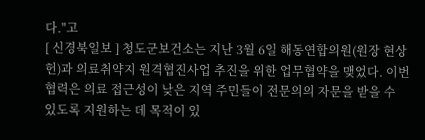다."고
[ 신경북일보 ] 청도군보건소는 지난 3월 6일 해동연합의원(원장 현상헌)과 의료취약지 원격협진사업 추진을 위한 업무협약을 맺었다. 이번 협력은 의료 접근성이 낮은 지역 주민들이 전문의의 자문을 받을 수 있도록 지원하는 데 목적이 있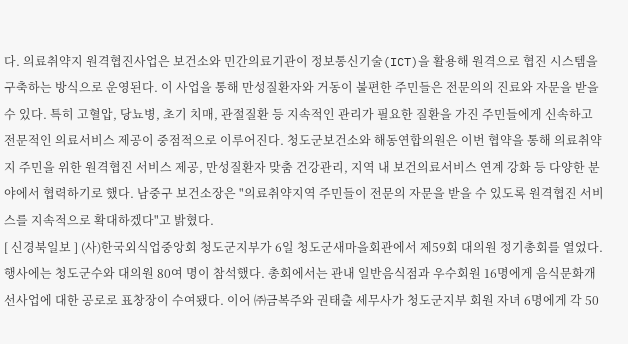다. 의료취약지 원격협진사업은 보건소와 민간의료기관이 정보통신기술(ICT)을 활용해 원격으로 협진 시스템을 구축하는 방식으로 운영된다. 이 사업을 통해 만성질환자와 거동이 불편한 주민들은 전문의의 진료와 자문을 받을 수 있다. 특히 고혈압, 당뇨병, 초기 치매, 관절질환 등 지속적인 관리가 필요한 질환을 가진 주민들에게 신속하고 전문적인 의료서비스 제공이 중점적으로 이루어진다. 청도군보건소와 해동연합의원은 이번 협약을 통해 의료취약지 주민을 위한 원격협진 서비스 제공, 만성질환자 맞춤 건강관리, 지역 내 보건의료서비스 연계 강화 등 다양한 분야에서 협력하기로 했다. 남중구 보건소장은 "의료취약지역 주민들이 전문의 자문을 받을 수 있도록 원격협진 서비스를 지속적으로 확대하겠다"고 밝혔다.
[ 신경북일보 ] (사)한국외식업중앙회 청도군지부가 6일 청도군새마을회관에서 제59회 대의원 정기총회를 열었다. 행사에는 청도군수와 대의원 80여 명이 참석했다. 총회에서는 관내 일반음식점과 우수회원 16명에게 음식문화개선사업에 대한 공로로 표창장이 수여됐다. 이어 ㈜금복주와 권태출 세무사가 청도군지부 회원 자녀 6명에게 각 50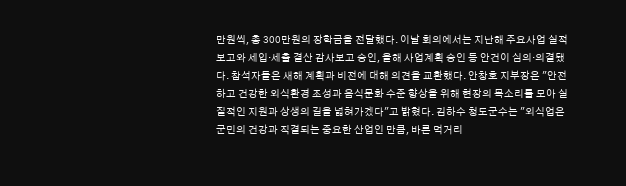만원씩, 총 300만원의 장학금을 전달했다. 이날 회의에서는 지난해 주요사업 실적 보고와 세입·세출 결산 감사보고 승인, 올해 사업계획 승인 등 안건이 심의·의결됐다. 참석자들은 새해 계획과 비전에 대해 의견을 교환했다. 안창호 지부장은 "안전하고 건강한 외식환경 조성과 음식문화 수준 향상을 위해 현장의 목소리를 모아 실질적인 지원과 상생의 길을 넓혀가겠다"고 밝혔다. 김하수 청도군수는 "외식업은 군민의 건강과 직결되는 중요한 산업인 만큼, 바른 먹거리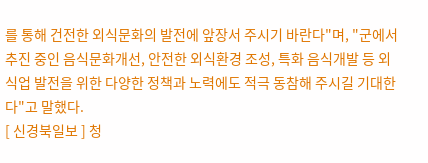를 통해 건전한 외식문화의 발전에 앞장서 주시기 바란다"며, "군에서 추진 중인 음식문화개선, 안전한 외식환경 조성, 특화 음식개발 등 외식업 발전을 위한 다양한 정책과 노력에도 적극 동참해 주시길 기대한다"고 말했다.
[ 신경북일보 ] 청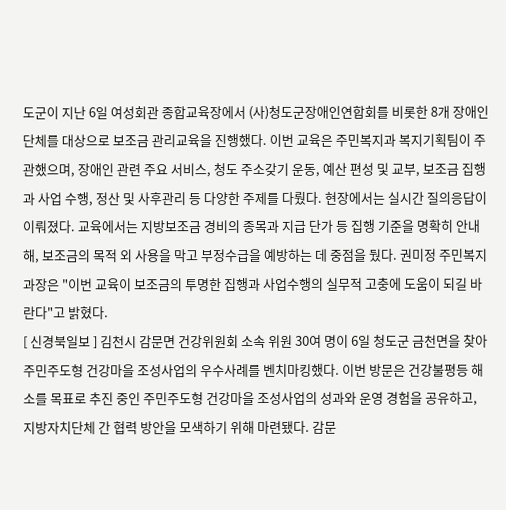도군이 지난 6일 여성회관 종합교육장에서 (사)청도군장애인연합회를 비롯한 8개 장애인단체를 대상으로 보조금 관리교육을 진행했다. 이번 교육은 주민복지과 복지기획팀이 주관했으며, 장애인 관련 주요 서비스, 청도 주소갖기 운동, 예산 편성 및 교부, 보조금 집행과 사업 수행, 정산 및 사후관리 등 다양한 주제를 다뤘다. 현장에서는 실시간 질의응답이 이뤄졌다. 교육에서는 지방보조금 경비의 종목과 지급 단가 등 집행 기준을 명확히 안내해, 보조금의 목적 외 사용을 막고 부정수급을 예방하는 데 중점을 뒀다. 권미정 주민복지과장은 "이번 교육이 보조금의 투명한 집행과 사업수행의 실무적 고충에 도움이 되길 바란다"고 밝혔다.
[ 신경북일보 ] 김천시 감문면 건강위원회 소속 위원 30여 명이 6일 청도군 금천면을 찾아 주민주도형 건강마을 조성사업의 우수사례를 벤치마킹했다. 이번 방문은 건강불평등 해소를 목표로 추진 중인 주민주도형 건강마을 조성사업의 성과와 운영 경험을 공유하고, 지방자치단체 간 협력 방안을 모색하기 위해 마련됐다. 감문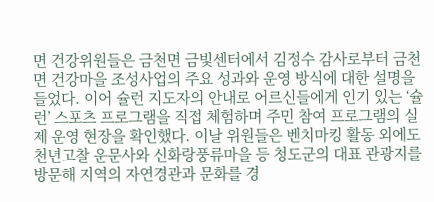면 건강위원들은 금천면 금빛센터에서 김정수 감사로부터 금천면 건강마을 조성사업의 주요 성과와 운영 방식에 대한 설명을 들었다. 이어 슐런 지도자의 안내로 어르신들에게 인기 있는 ‘슐런’ 스포츠 프로그램을 직접 체험하며 주민 참여 프로그램의 실제 운영 현장을 확인했다. 이날 위원들은 벤치마킹 활동 외에도 천년고찰 운문사와 신화랑풍류마을 등 청도군의 대표 관광지를 방문해 지역의 자연경관과 문화를 경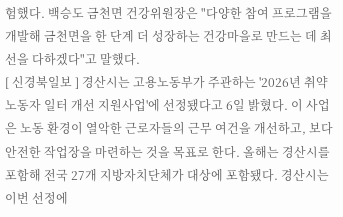험했다. 백승도 금천면 건강위원장은 "다양한 참여 프로그램을 개발해 금천면을 한 단계 더 성장하는 건강마을로 만드는 데 최선을 다하겠다"고 말했다.
[ 신경북일보 ] 경산시는 고용노동부가 주관하는 '2026년 취약 노동자 일터 개선 지원사업'에 선정됐다고 6일 밝혔다. 이 사업은 노동 환경이 열악한 근로자들의 근무 여건을 개선하고, 보다 안전한 작업장을 마련하는 것을 목표로 한다. 올해는 경산시를 포함해 전국 27개 지방자치단체가 대상에 포함됐다. 경산시는 이번 선정에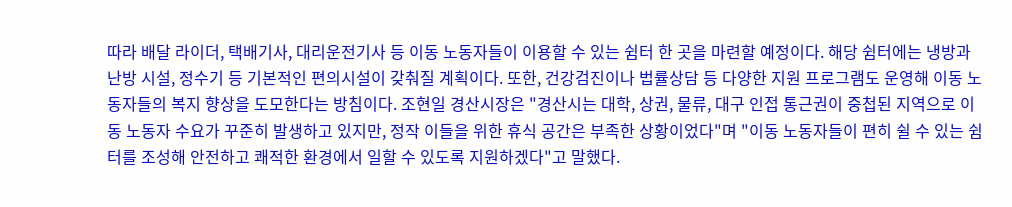따라 배달 라이더, 택배기사, 대리운전기사 등 이동 노동자들이 이용할 수 있는 쉼터 한 곳을 마련할 예정이다. 해당 쉼터에는 냉방과 난방 시설, 정수기 등 기본적인 편의시설이 갖춰질 계획이다. 또한, 건강검진이나 법률상담 등 다양한 지원 프로그램도 운영해 이동 노동자들의 복지 향상을 도모한다는 방침이다. 조현일 경산시장은 "경산시는 대학, 상권, 물류, 대구 인접 통근권이 중첩된 지역으로 이동 노동자 수요가 꾸준히 발생하고 있지만, 정작 이들을 위한 휴식 공간은 부족한 상황이었다"며 "이동 노동자들이 편히 쉴 수 있는 쉼터를 조성해 안전하고 쾌적한 환경에서 일할 수 있도록 지원하겠다"고 말했다.